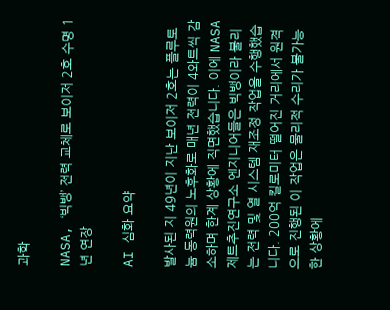과학

NASA, ‘빅뱅’ 전력 교체로 보이저 2호 수명 1년 연장

AI 심화 요약

발사된 지 49년이 지난 보이저 2호는 플루토늄 동력원의 노후화로 매년 전력이 4와트씩 감소하며 한계 상황에 직면했습니다. 이에 NASA 제트추진연구소 엔지니어들은 빅뱅이라 불리는 전력 및 열 시스템 재조정 작업을 수행했습니다. 200억 킬로미터 떨어진 거리에서 원격으로 진행된 이 작업은 물리적 수리가 불가능한 상황에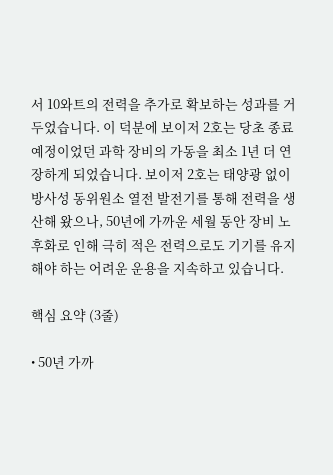서 10와트의 전력을 추가로 확보하는 성과를 거두었습니다. 이 덕분에 보이저 2호는 당초 종료 예정이었던 과학 장비의 가동을 최소 1년 더 연장하게 되었습니다. 보이저 2호는 태양광 없이 방사성 동위원소 열전 발전기를 통해 전력을 생산해 왔으나, 50년에 가까운 세월 동안 장비 노후화로 인해 극히 적은 전력으로도 기기를 유지해야 하는 어려운 운용을 지속하고 있습니다.

핵심 요약 (3줄)

• 50년 가까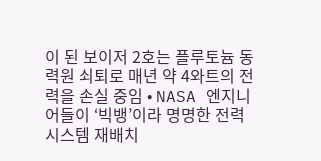이 된 보이저 2호는 플루토늄 동력원 쇠퇴로 매년 약 4와트의 전력을 손실 중임 • NASA 엔지니어들이 ‘빅뱅’이라 명명한 전력 시스템 재배치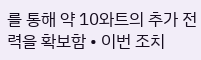를 통해 약 10와트의 추가 전력을 확보함 • 이번 조치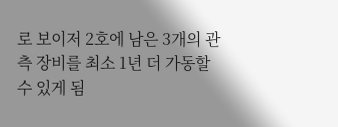로 보이저 2호에 남은 3개의 관측 장비를 최소 1년 더 가동할 수 있게 됨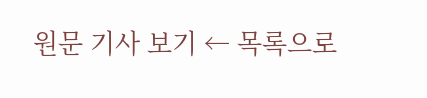원문 기사 보기 ← 목록으로